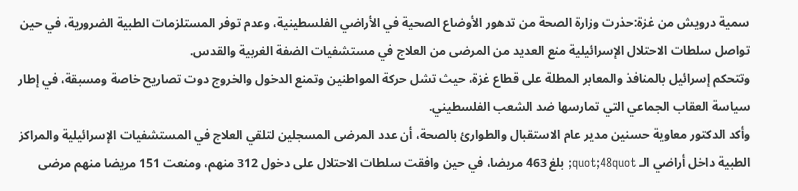سمية درويش من غزة:حذرت وزارة الصحة من تدهور الأوضاع الصحية في الأراضي الفلسطينية، وعدم توفر المستلزمات الطبية الضرورية، في حين تواصل سلطات الاحتلال الإسرائيلية منع العديد من المرضى من العلاج في مستشفيات الضفة الغربية والقدس.
وتتحكم إسرائيل بالمنافذ والمعابر المطلة على قطاع غزة، حيث تشل حركة المواطنين وتمنع الدخول والخروج دوت تصاريح خاصة ومسبقة، في إطار سياسة العقاب الجماعي التي تمارسها ضد الشعب الفلسطيني.
وأكد الدكتور معاوية حسنين مدير عام الاستقبال والطوارئ بالصحة، أن عدد المرضى المسجلين لتلقي العلاج في المستشفيات الإسرائيلية والمراكز الطبية داخل أراضي الـ quot;48quot; بلغ 463 مريضا، في حين وافقت سلطات الاحتلال على دخول 312 منهم، ومنعت 151 مريضا منهم مرضى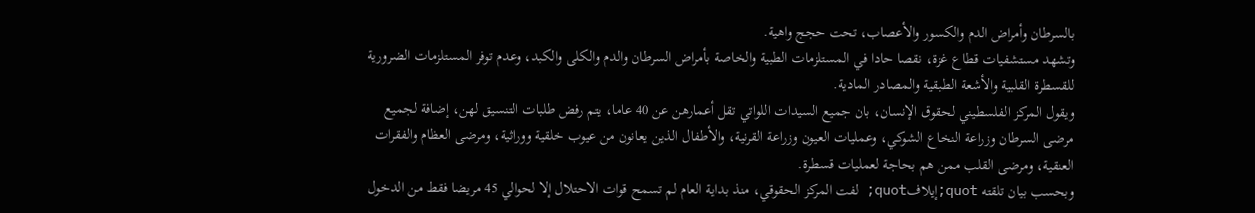بالسرطان وأمراض الدم والكسور والأعصاب، تحت حجج واهية.
وتشهد مستشفيات قطاع غزة، نقصا حادا في المستلزمات الطبية والخاصة بأمراض السرطان والدم والكلى والكبد، وعدم توفر المستلزمات الضرورية للقسطرة القلبية والأشعة الطبقية والمصادر المادية.
ويقول المركز الفلسطيني لحقوق الإنسان، بان جميع السيدات اللواتي تقل أعمارهن عن 40 عاما، يتم رفض طلبات التنسيق لهن، إضافة لجميع مرضى السرطان وزراعة النخاع الشوكي، وعمليات العيون وزراعة القرنية، والأطفال الذين يعانون من عيوب خلقية ووراثية، ومرضى العظام والفقرات العنقية، ومرضى القلب ممن هم بحاجة لعمليات قسطرة.
وبحسب بيان تلقته quot;إيلافquot; لفت المركز الحقوقي، منذ بداية العام لم تسمح قوات الاحتلال إلا لحوالي 45 مريضا فقط من الدخول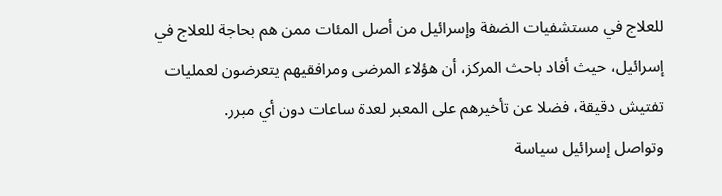للعلاج في مستشفيات الضفة وإسرائيل من أصل المئات ممن هم بحاجة للعلاج في إسرائيل، حيث أفاد باحث المركز، أن هؤلاء المرضى ومرافقيهم يتعرضون لعمليات تفتيش دقيقة، فضلا عن تأخيرهم على المعبر لعدة ساعات دون أي مبرر.
وتواصل إسرائيل سياسة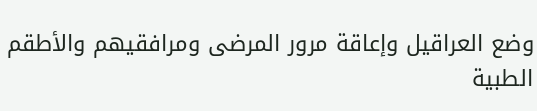وضع العراقيل وإعاقة مرور المرضى ومرافقيهم والأطقم الطبية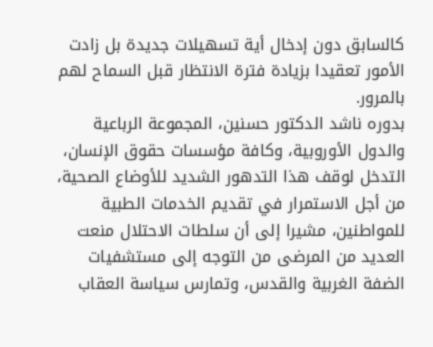كالسابق دون إدخال أية تسهيلات جديدة بل زادت الأمور تعقيدا بزيادة فترة الانتظار قبل السماح لهم بالمرور.
بدوره ناشد الدكتور حسنين، المجموعة الرباعية والدول الأوروبية، وكافة مؤسسات حقوق الإنسان، التدخل لوقف هذا التدهور الشديد للأوضاع الصحية، من أجل الاستمرار في تقديم الخدمات الطبية للمواطنين، مشيرا إلى أن سلطات الاحتلال منعت العديد من المرضى من التوجه إلى مستشفيات الضفة الغربية والقدس، وتمارس سياسة العقاب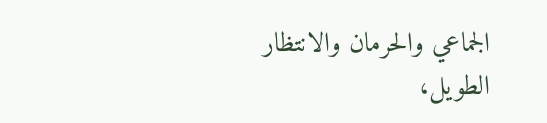الجماعي والحرمان والانتظار الطويل،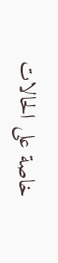خاصة على الحالات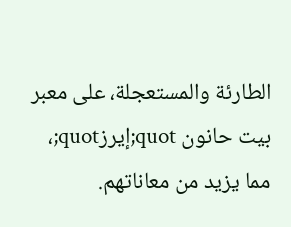الطارئة والمستعجلة، على معبر بيت حانون quot;إيرزquot;، مما يزيد من معاناتهم.